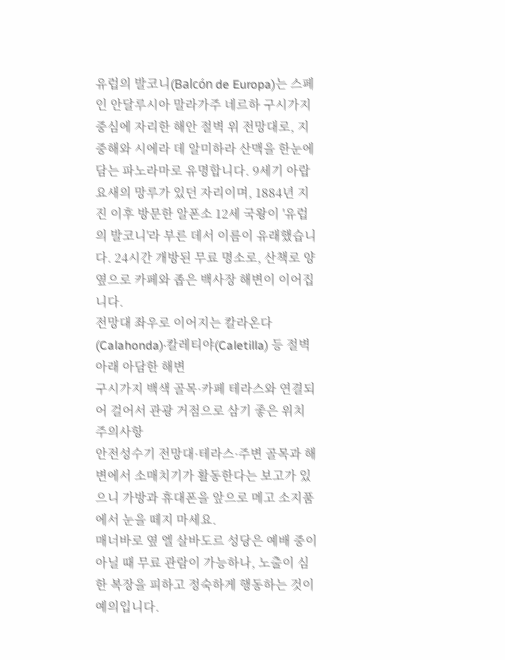유럽의 발코니(Balcón de Europa)는 스페인 안달루시아 말라가주 네르하 구시가지 중심에 자리한 해안 절벽 위 전망대로, 지중해와 시에라 데 알미하라 산맥을 한눈에 담는 파노라마로 유명합니다. 9세기 아랍 요새의 망루가 있던 자리이며, 1884년 지진 이후 방문한 알폰소 12세 국왕이 '유럽의 발코니'라 부른 데서 이름이 유래했습니다. 24시간 개방된 무료 명소로, 산책로 양옆으로 카페와 좁은 백사장 해변이 이어집니다.
전망대 좌우로 이어지는 칼라온다(Calahonda)·칼레티야(Caletilla) 등 절벽 아래 아담한 해변
구시가지 백색 골목·카페 테라스와 연결되어 걸어서 관광 거점으로 삼기 좋은 위치
주의사항
안전성수기 전망대·테라스·주변 골목과 해변에서 소매치기가 활동한다는 보고가 있으니 가방과 휴대폰을 앞으로 메고 소지품에서 눈을 떼지 마세요.
매너바로 옆 엘 살바도르 성당은 예배 중이 아닐 때 무료 관람이 가능하나, 노출이 심한 복장을 피하고 정숙하게 행동하는 것이 예의입니다.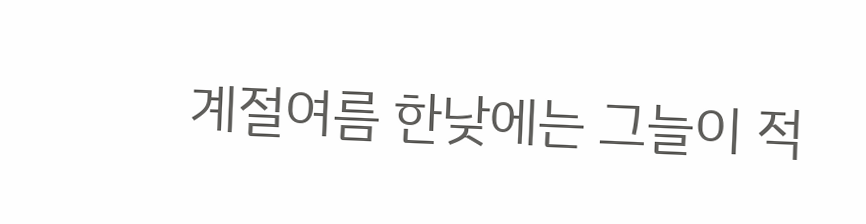계절여름 한낮에는 그늘이 적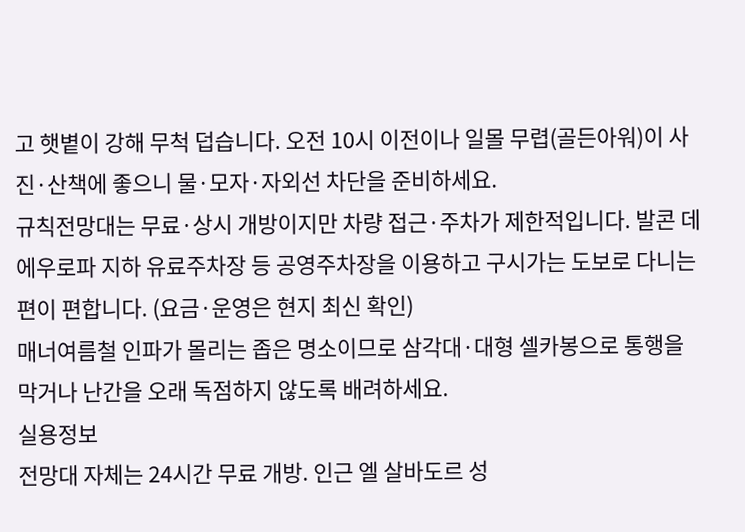고 햇볕이 강해 무척 덥습니다. 오전 10시 이전이나 일몰 무렵(골든아워)이 사진·산책에 좋으니 물·모자·자외선 차단을 준비하세요.
규칙전망대는 무료·상시 개방이지만 차량 접근·주차가 제한적입니다. 발콘 데 에우로파 지하 유료주차장 등 공영주차장을 이용하고 구시가는 도보로 다니는 편이 편합니다. (요금·운영은 현지 최신 확인)
매너여름철 인파가 몰리는 좁은 명소이므로 삼각대·대형 셀카봉으로 통행을 막거나 난간을 오래 독점하지 않도록 배려하세요.
실용정보
전망대 자체는 24시간 무료 개방. 인근 엘 살바도르 성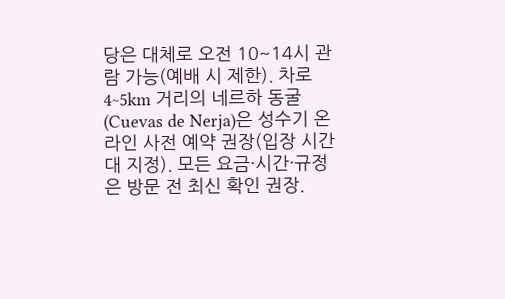당은 대체로 오전 10~14시 관람 가능(예배 시 제한). 차로 4~5km 거리의 네르하 동굴(Cuevas de Nerja)은 성수기 온라인 사전 예약 권장(입장 시간대 지정). 모든 요금·시간·규정은 방문 전 최신 확인 권장.